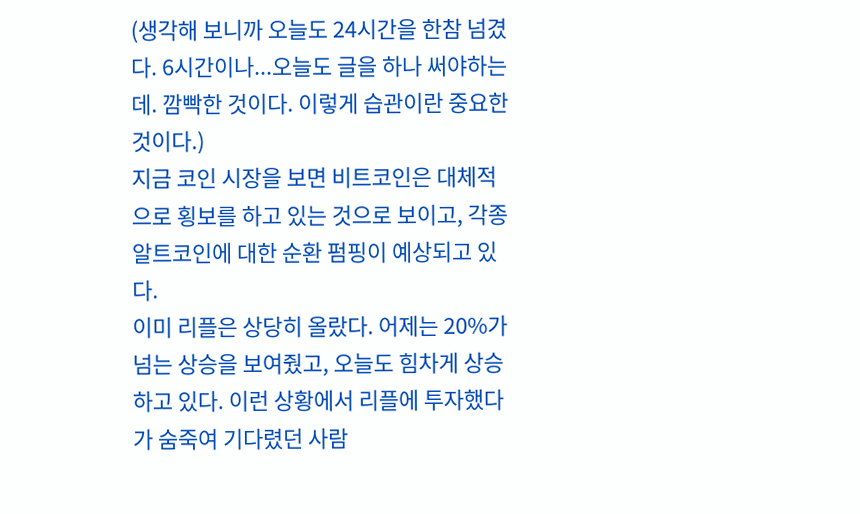(생각해 보니까 오늘도 24시간을 한참 넘겼다. 6시간이나...오늘도 글을 하나 써야하는데. 깜빡한 것이다. 이렇게 습관이란 중요한 것이다.)
지금 코인 시장을 보면 비트코인은 대체적으로 횡보를 하고 있는 것으로 보이고, 각종 알트코인에 대한 순환 펌핑이 예상되고 있다.
이미 리플은 상당히 올랐다. 어제는 20%가 넘는 상승을 보여줬고, 오늘도 힘차게 상승하고 있다. 이런 상황에서 리플에 투자했다가 숨죽여 기다렸던 사람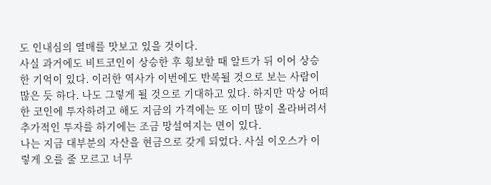도 인내심의 열매를 맛보고 있을 것이다.
사실 과거에도 비트코인이 상승한 후 횡보할 때 알트가 뒤 이어 상승한 기억이 있다. 이러한 역사가 이번에도 반복될 것으로 보는 사람이 많은 듯 하다. 나도 그렇게 될 것으로 기대하고 있다. 하지만 막상 어떠한 코인에 투자하려고 해도 지금의 가격에는 또 이미 많이 올라버려서 추가적인 투자를 하기에는 조금 망설여지는 면이 있다.
나는 지금 대부분의 자산을 현금으로 갖게 되었다. 사실 이오스가 이렇게 오를 줄 모르고 너무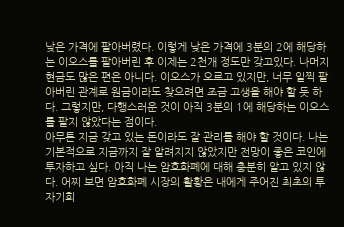낮은 가격에 팔아버렸다. 이렇게 낮은 가격에 3분의 2에 해당하는 이오스를 팔아버린 후 이제는 2천개 정도만 갖고있다. 나머지 현금도 많은 편은 아니다. 이오스가 오르고 있지만, 너무 일찍 팔아버린 관계로 원금이라도 찾으려면 조금 고생을 해야 할 듯 하다. 그렇지만, 다행스러운 것이 아직 3분의 1에 해당하는 이오스를 팔지 않았다는 점이다.
아무튼 지금 갖고 있는 돈이라도 잘 관리를 해야 할 것이다. 나는 기본적으로 지금까지 잘 알려지지 않았지만 전망이 좋은 코인에 투자하고 싶다. 아직 나는 암호화폐에 대해 충분히 알고 있지 않다. 어찌 보면 암호화폐 시장의 활황은 내에게 주어진 최초의 투자기회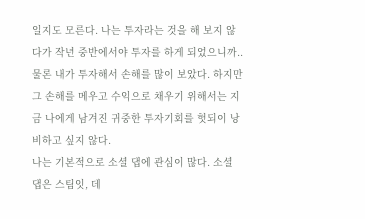일지도 모른다. 나는 투자라는 것을 해 보지 않다가 작년 중반에서야 투자를 하게 되었으니까.. 물론 내가 투자해서 손해를 많이 보았다. 하지만 그 손해를 메우고 수익으로 채우기 위해서는 지금 나에게 남겨진 귀중한 투자기회를 헛되이 낭비하고 싶지 않다.
나는 기본적으로 소셜 댑에 관심이 많다. 소셜 댑은 스팀잇, 데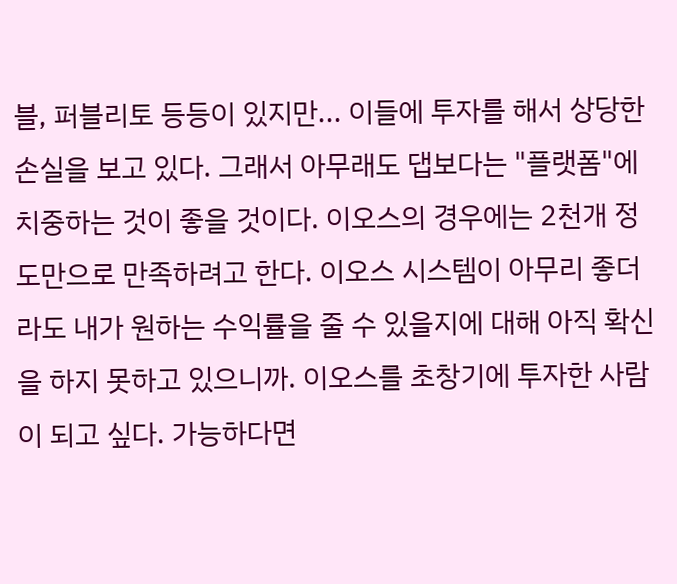블, 퍼블리토 등등이 있지만... 이들에 투자를 해서 상당한 손실을 보고 있다. 그래서 아무래도 댑보다는 "플랫폼"에 치중하는 것이 좋을 것이다. 이오스의 경우에는 2천개 정도만으로 만족하려고 한다. 이오스 시스템이 아무리 좋더라도 내가 원하는 수익률을 줄 수 있을지에 대해 아직 확신을 하지 못하고 있으니까. 이오스를 초창기에 투자한 사람이 되고 싶다. 가능하다면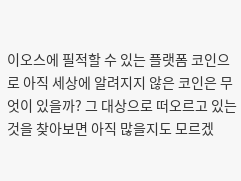이오스에 필적할 수 있는 플랫폼 코인으로 아직 세상에 알려지지 않은 코인은 무엇이 있을까? 그 대상으로 떠오르고 있는 것을 찾아보면 아직 많을지도 모르겠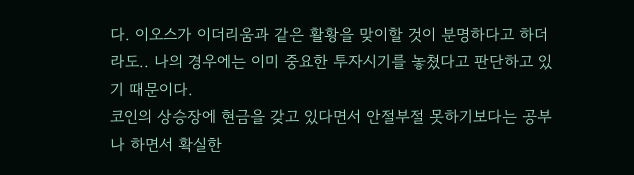다. 이오스가 이더리움과 같은 활황을 맞이할 것이 분명하다고 하더라도.. 나의 경우에는 이미 중요한 투자시기를 놓쳤다고 판단하고 있기 때문이다.
코인의 상승장에 현금을 갖고 있다면서 안절부절 못하기보다는 공부나 하면서 확실한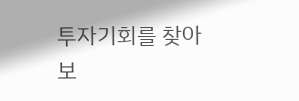투자기회를 찾아보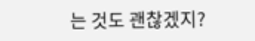는 것도 괜찮겠지?